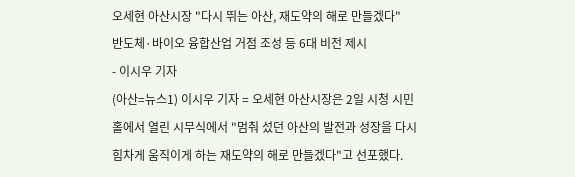오세현 아산시장 "다시 뛰는 아산, 재도약의 해로 만들겠다"
반도체·바이오 융합산업 거점 조성 등 6대 비전 제시
- 이시우 기자
(아산=뉴스1) 이시우 기자 = 오세현 아산시장은 2일 시청 시민홀에서 열린 시무식에서 "멈춰 섰던 아산의 발전과 성장을 다시 힘차게 움직이게 하는 재도약의 해로 만들겠다"고 선포했다.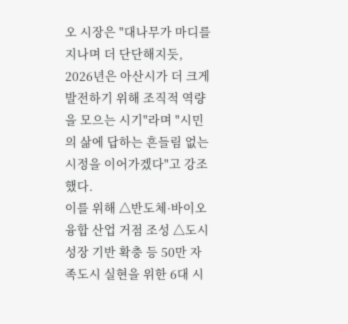오 시장은 "대나무가 마디를 지나며 더 단단해지듯, 2026년은 아산시가 더 크게 발전하기 위해 조직적 역량을 모으는 시기"라며 "시민의 삶에 답하는 흔들림 없는 시정을 이어가겠다"고 강조했다.
이를 위해 △반도체·바이오 융합 산업 거점 조성 △도시 성장 기반 확충 등 50만 자족도시 실현을 위한 6대 시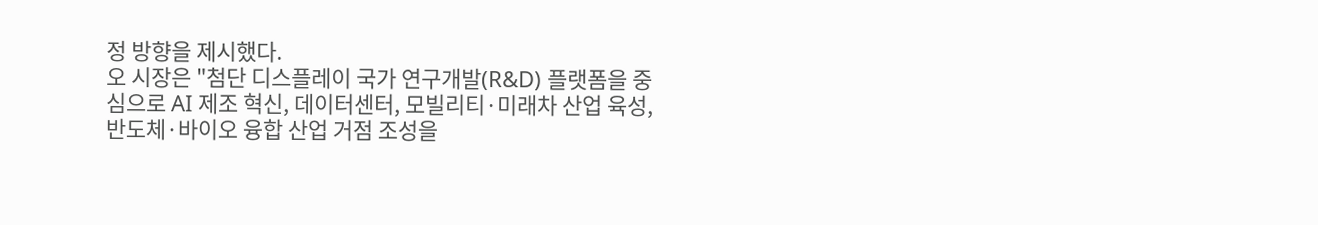정 방향을 제시했다.
오 시장은 "첨단 디스플레이 국가 연구개발(R&D) 플랫폼을 중심으로 AI 제조 혁신, 데이터센터, 모빌리티·미래차 산업 육성, 반도체·바이오 융합 산업 거점 조성을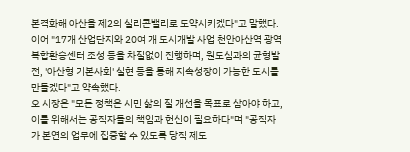본격화해 아산을 제2의 실리콘밸리로 도약시키겠다"고 말했다.
이어 "17개 산업단지와 20여 개 도시개발 사업 천안아산역 광역복합환승센터 조성 등을 차질없이 진행하며, 원도심과의 균형발전, '아산형 기본사회' 실현 등을 통해 지속성장이 가능한 도시를 만들겠다"고 약속했다.
오 시장은 "모든 정책은 시민 삶의 질 개선을 목표로 삼아야 하고, 이를 위해서는 공직자들의 책임과 헌신이 필요하다"며 "공직자가 본연의 업무에 집중할 수 있도록 당직 제도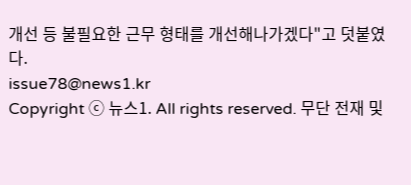개선 등 불필요한 근무 형태를 개선해나가겠다"고 덧붙였다.
issue78@news1.kr
Copyright ⓒ 뉴스1. All rights reserved. 무단 전재 및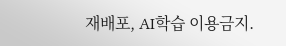재배포, AI학습 이용금지.